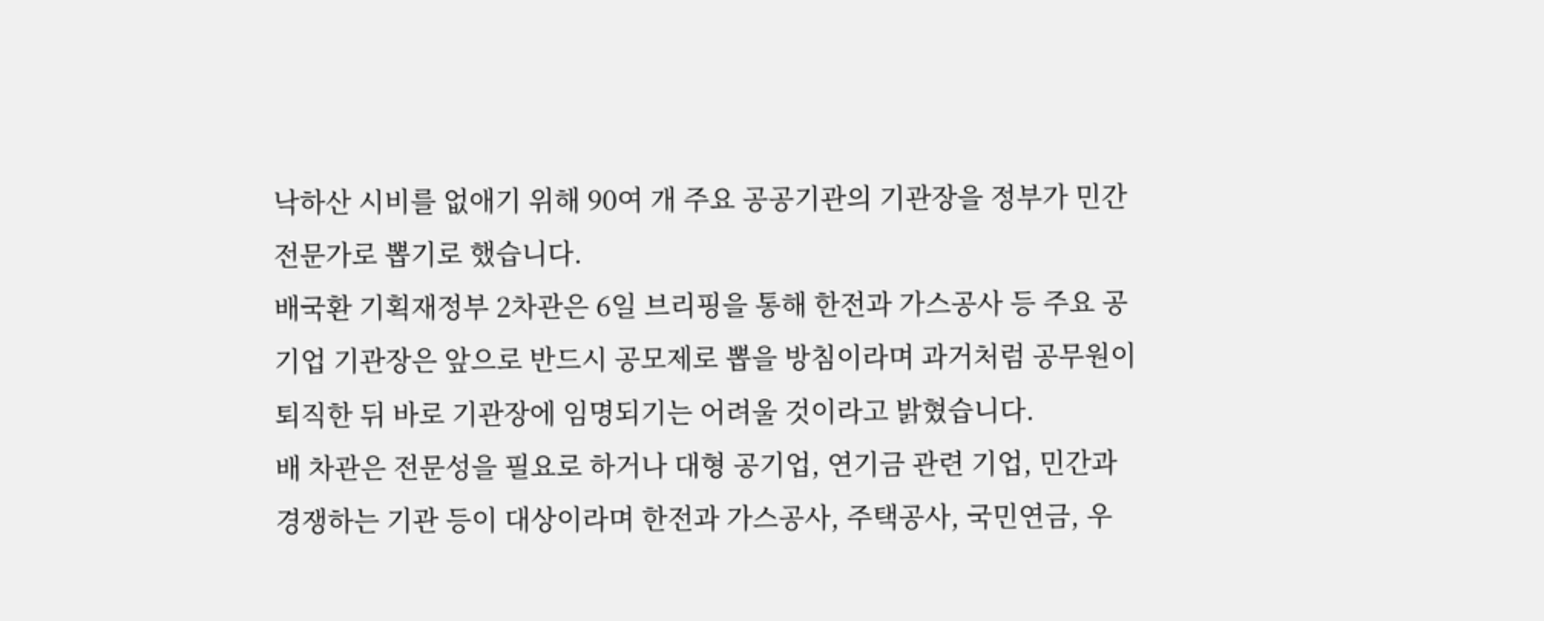낙하산 시비를 없애기 위해 90여 개 주요 공공기관의 기관장을 정부가 민간전문가로 뽑기로 했습니다.
배국환 기획재정부 2차관은 6일 브리핑을 통해 한전과 가스공사 등 주요 공기업 기관장은 앞으로 반드시 공모제로 뽑을 방침이라며 과거처럼 공무원이 퇴직한 뒤 바로 기관장에 임명되기는 어려울 것이라고 밝혔습니다.
배 차관은 전문성을 필요로 하거나 대형 공기업, 연기금 관련 기업, 민간과 경쟁하는 기관 등이 대상이라며 한전과 가스공사, 주택공사, 국민연금, 우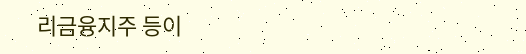리금융지주 등이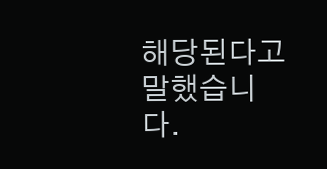해당된다고 말했습니다.